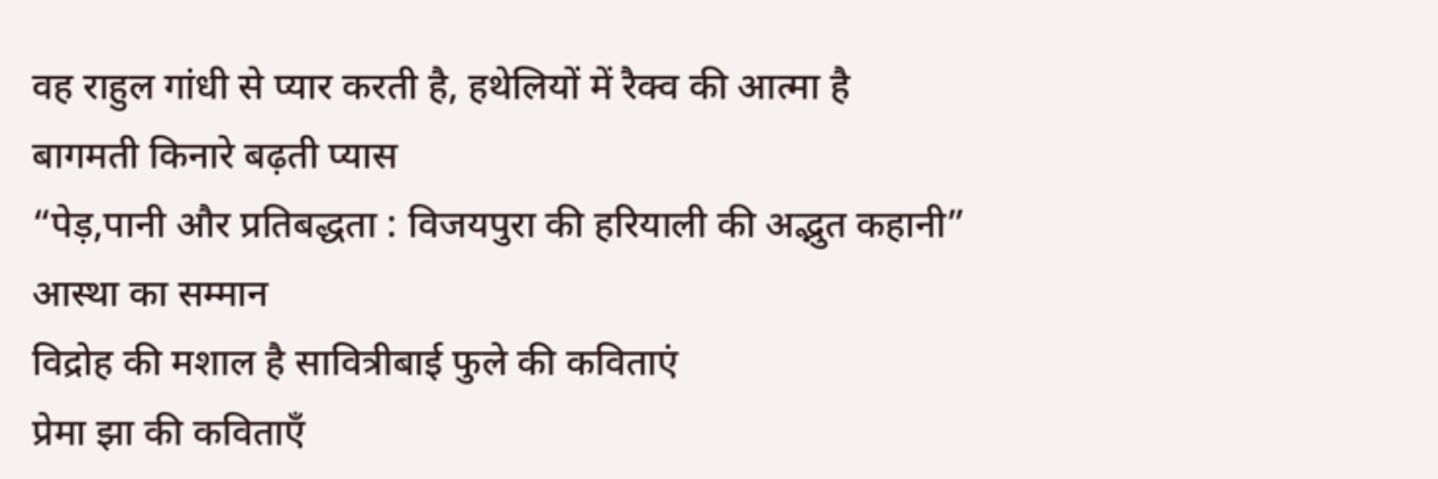वह राहुल गांधी से प्यार करती है, हथेलियों में रैक्व की आत्मा है
बागमती किनारे बढ़ती प्यास
“पेड़,पानी और प्रतिबद्धता : विजयपुरा की हरियाली की अद्भुत कहानी”
आस्था का सम्मान
विद्रोह की मशाल है सावित्रीबाई फुले की कविताएं
प्रेमा झा की कविताएँ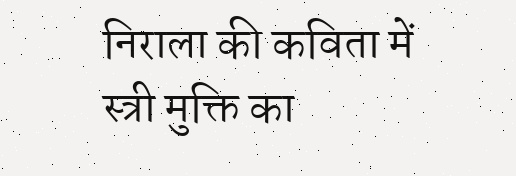निराला की कविता में स्त्री मुक्ति का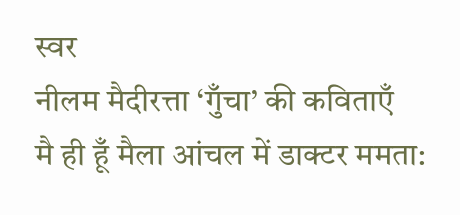स्वर
नीलम मैदीरत्ता ‘गुँचा’ की कविताएँ
मै ही हूँ मैला आंचल में डाक्टर ममता: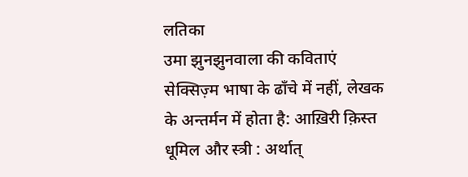लतिका
उमा झुनझुनवाला की कविताएं
सेक्सिज़्म भाषा के ढाँचे में नहीं, लेखक के अन्तर्मन में होता है: आख़िरी क़िस्त
धूमिल और स्त्री : अर्थात्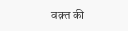वक़्त की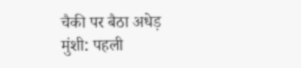चैकी पर बैठा अधेड़ मुंशी: पहली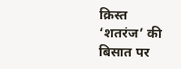क़िस्त
‘शतरंज’ की बिसात पर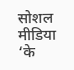सोशल मीडिया ‘के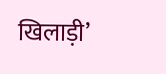खिलाड़ी’